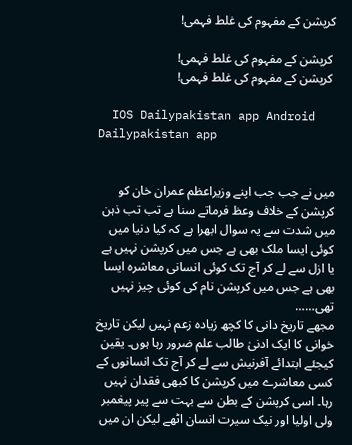کرپشن کے مفہوم کی غلط فہمی!

 کرپشن کے مفہوم کی غلط فہمی!
 کرپشن کے مفہوم کی غلط فہمی!

  IOS Dailypakistan app Android Dailypakistan app


میں نے جب جب اپنے وزیراعظم عمران خان کو کرپشن کے خلاف وعظ فرماتے سنا ہے تب تب ذہن میں شدت سے یہ سوال ابھرا ہے کہ کیا دنیا میں کوئی ایسا ملک بھی ہے جس میں کرپشن نہیں ہے یا ازل سے لے کر آج تک کوئی انسانی معاشرہ ایسا بھی ہے جس میں کرپشن نام کی کوئی چیز نہیں تھی……
مجھے تاریخ دانی کا کچھ زیادہ زعم نہیں لیکن تاریخ خوانی کا ایک ادنیٰ طالب علم ضرور رہا ہوں۔ یقین کیجئے ابتدائے آفرنیش سے لے کر آج تک انسانوں کے کسی معاشرے میں کرپشن کا کبھی فقدان نہیں رہا۔ اسی کرپشن کے بطن سے بہت سے پیر پیغمبر ولی اولیا اور نیک سیرت انسان اٹھے لیکن ان میں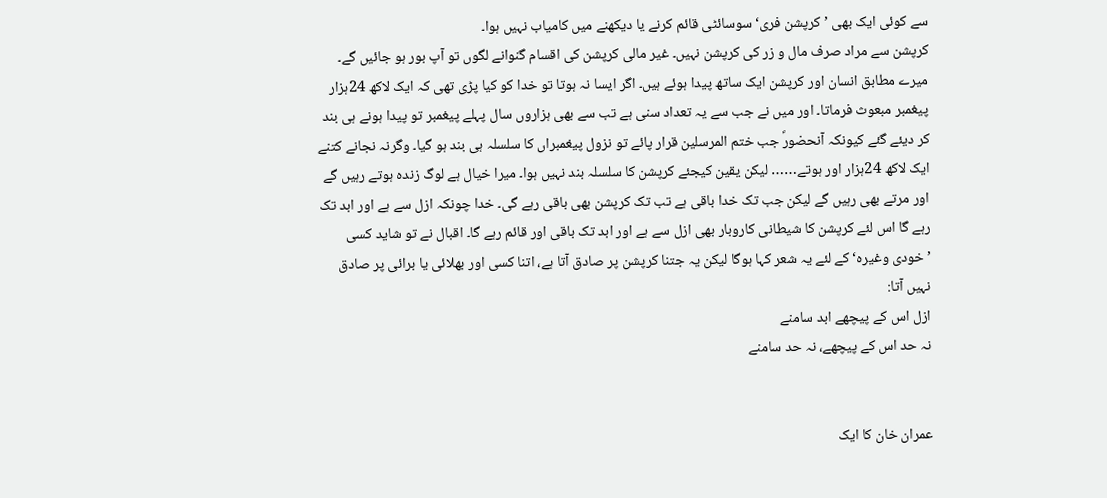سے کوئی ایک بھی ’کرپشن فری‘ سوسائٹی قائم کرنے یا دیکھنے میں کامیاب نہیں ہوا۔
کرپشن سے مراد صرف مال و زر کی کرپشن نہیں۔ غیر مالی کرپشن کی اقسام گنوانے لگوں تو آپ بور ہو جائیں گے۔ میرے مطابق انسان اور کرپشن ایک ساتھ پیدا ہوئے ہیں۔ اگر ایسا نہ ہوتا تو خدا کو کیا پڑی تھی کہ ایک لاکھ 24ہزار پیغمبر مبعوث فرماتا۔ اور میں نے جب سے یہ تعداد سنی ہے تب سے بھی ہزاروں سال پہلے پیغمبر تو پیدا ہونے ہی بند کر دیئے گئے کیونکہ آنحضورؐ جب ختم المرسلین قرار پائے تو نزول پیغمبراں کا سلسلہ ہی بند ہو گیا۔ وگرنہ نجانے کتنے ایک لاکھ 24ہزار اور ہوتے…… لیکن یقین کیجئے کرپشن کا سلسلہ بند نہیں ہوا۔ میرا خیال ہے لوگ زندہ ہوتے رہیں گے اور مرتے بھی رہیں گے لیکن جب تک خدا باقی ہے تب تک کرپشن بھی باقی رہے گی۔ خدا چونکہ ازل سے ہے اور ابد تک رہے گا اس لئے کرپشن کا شیطانی کاروبار بھی ازل سے ہے اور ابد تک باقی اور قائم رہے گا۔ اقبال نے تو شاید کسی ’خودی وغیرہ‘ کے لئے یہ شعر کہا ہوگا لیکن یہ جتنا کرپشن پر صادق آتا ہے، اتنا کسی اور بھلائی یا برائی پر صادق نہیں آتا:
ازل اس کے پیچھے ابد سامنے
نہ حد اس کے پیچھے، نہ حد سامنے


عمران خان کا ایک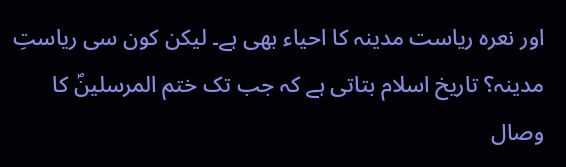اور نعرہ ریاست مدینہ کا احیاء بھی ہے۔ لیکن کون سی ریاستِ مدینہ؟ تاریخ اسلام بتاتی ہے کہ جب تک ختم المرسلینؐ کا وصال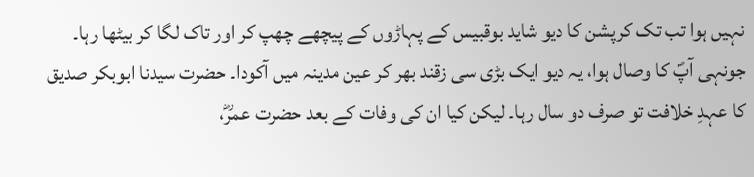نہیں ہوا تب تک کرپشن کا دیو شاید بوقبیس کے پہاڑوں کے پیچھے چھپ کر اور تاک لگا کر بیٹھا رہا۔ جونہی آپؐ کا وصال ہوا، یہ دیو ایک بڑی سی زقند بھر کر عین مدینہ میں آکودا۔ حضرت سیدنا ابوبکر صدیق کا عہدِ خلافت تو صرف دو سال رہا۔ لیکن کیا ان کی وفات کے بعد حضرت عمرؓ،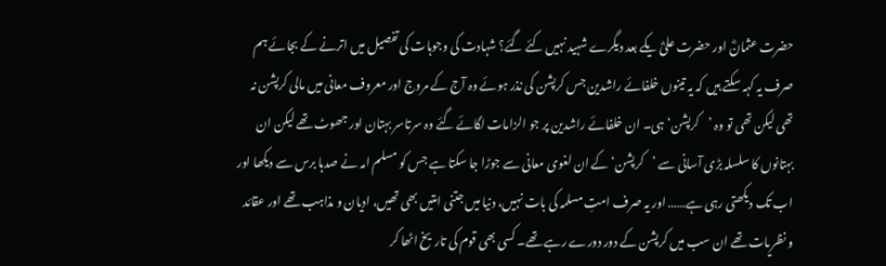حضرت عثمانؓ اور حضرت علیؓ یکے بعد دیگرے شہید نہیں کئے گئے؟ شہادت کی وجوہات کی تفصیل میں اترنے کے بجائے ہم صرف یہ کہہ سکتے ہیں کہ یہ تینوں خلفائے راشدین جس کرپشن کی نذر ہوئے وہ آج کے مروج اور معروف معانی میں مالی کرپشن نہ تھی لیکن تھی تو وہ ’کرپشن‘ ہی۔ ان خلفائے راشدین پر جو الزامات لگائے گئے وہ سرتاسر بہتان اور جھوٹ تھے لیکن ان بہتانوں کا سلسلہ بڑی آسانی سے ’کرپشن‘ کے ان لغوی معانی سے جوڑا جا سکتا ہے جس کو مسلم امہ نے صدہا برس سے دیکھا اور اب تک دیکھتی رہی ہے…… اور یہ صرف امتِ مسلمہ کی بات نہیں، دنیا میں جتنی امتیں بھی تھیں، ادیان و مذاہب تھے اور عقائد و نظریات تھے ان سب میں کرپشن کے دور دورے رہے تھے۔ کسی بھی قوم کی تاریخ اٹھا کر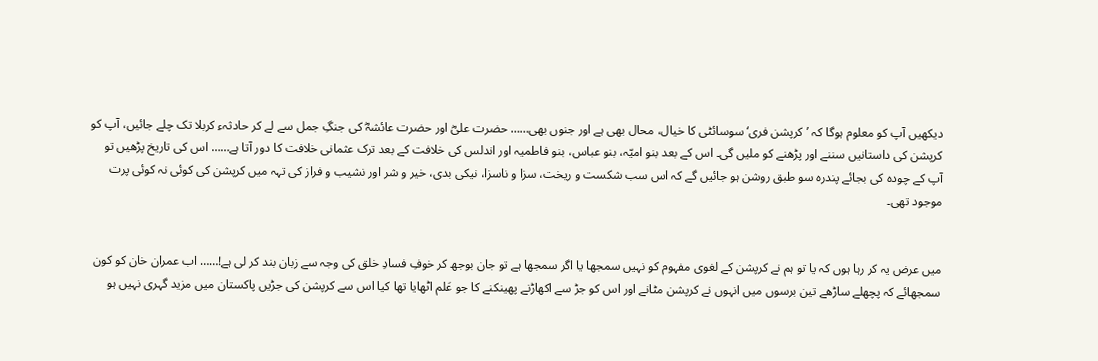دیکھیں آپ کو معلوم ہوگا کہ ’کرپشن فری‘ سوسائٹی کا خیال، محال بھی ہے اور جنوں بھی…… حضرت علیؓ اور حضرت عائشہؓ کی جنگِ جمل سے لے کر حادثہء کربلا تک چلے جائیں، آپ کو کرپشن کی داستانیں سننے اور پڑھنے کو ملیں گی۔ اس کے بعد بنو امیّہ، بنو عباس، بنو فاطمیہ اور اندلس کی خلافت کے بعد ترک عثمانی خلافت کا دور آتا ہے…… اس کی تاریخ پڑھیں تو آپ کے چودہ کی بجائے پندرہ سو طبق روشن ہو جائیں گے کہ اس سب شکست و ریخت، سزا و ناسزا، نیکی بدی، خیر و شر اور نشیب و فراز کی تہہ میں کرپشن کی کوئی نہ کوئی پرت موجود تھی۔


میں عرض یہ کر رہا ہوں کہ یا تو ہم نے کرپشن کے لغوی مفہوم کو نہیں سمجھا یا اگر سمجھا ہے تو جان بوجھ کر خوفِ فسادِ خلق کی وجہ سے زبان بند کر لی ہے!…… اب عمران خان کو کون سمجھائے کہ پچھلے ساڑھے تین برسوں میں انہوں نے کرپشن مٹانے اور اس کو جڑ سے اکھاڑنے پھینکنے کا جو عَلم اٹھایا تھا کیا اس سے کرپشن کی جڑیں پاکستان میں مزید گہری نہیں ہو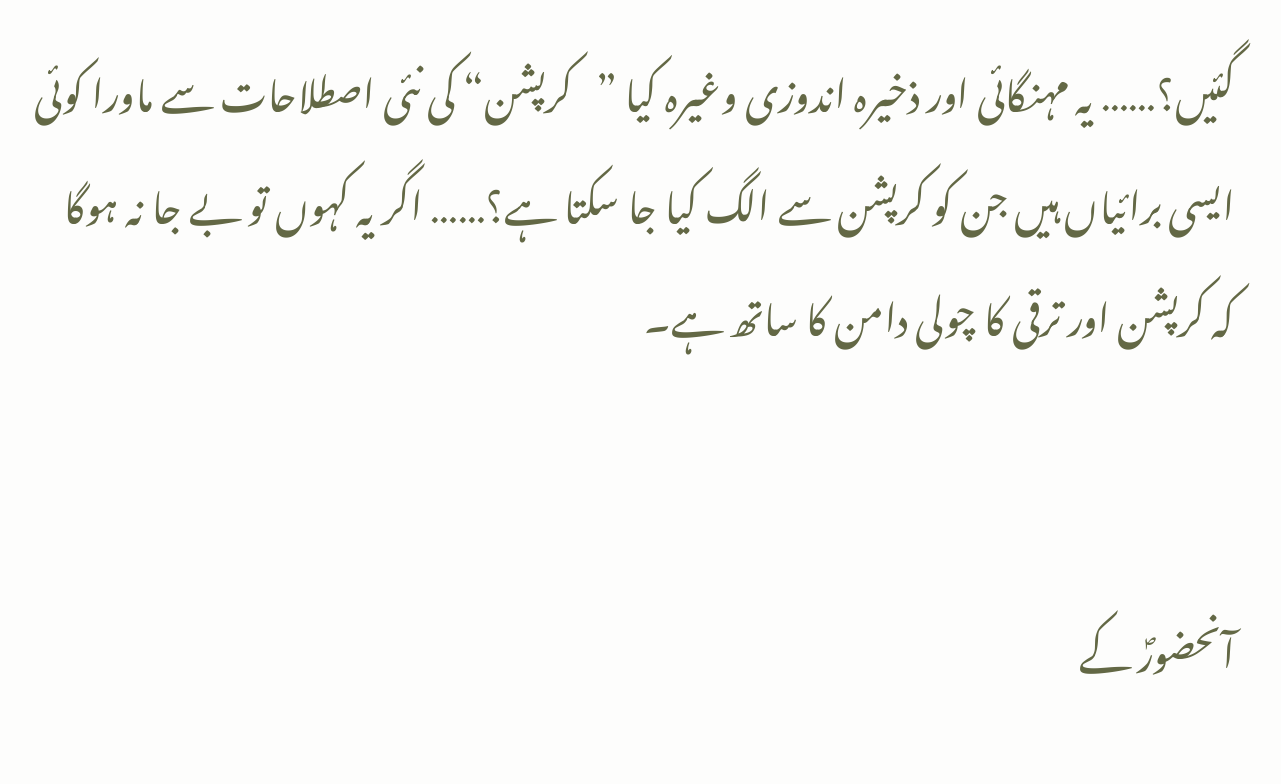گئیں؟…… یہ مہنگائی اور ذخیرہ اندوزی وغیرہ کیا ”کرپشن“ کی نئی اصطلاحات سے ماورا کوئی ایسی برائیاں ہیں جن کو کرپشن سے الگ کیا جا سکتا ہے؟…… اگر یہ کہوں تو بے جا نہ ہوگا کہ کرپشن اور ترقی کا چولی دامن کا ساتھ ہے۔


آنحضورؐ کے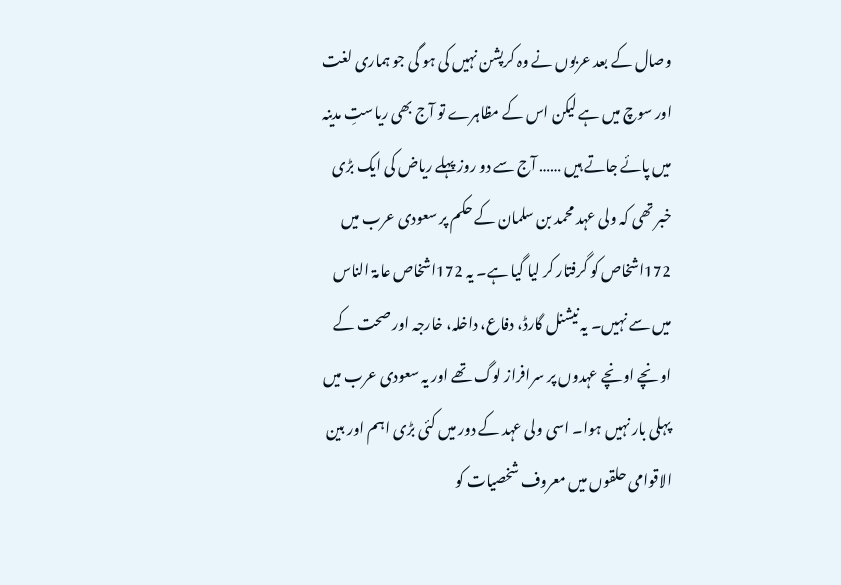وصال کے بعد عربوں نے وہ کرپشن نہیں کی ہو گی جو ہماری لغت اور سوچ میں ہے لیکن اس کے مظاہرے تو آج بھی ریاستِ مدینہ میں پائے جاتے ہیں …… آج سے دو روز پہلے ریاض کی ایک بڑی خبر تھی کہ ولی عہد محمد بن سلمان کے حکم پر سعودی عرب میں 172اشخاص کو گرفتار کر لیا گیا ہے۔ یہ 172اشخاص عامۃ الناس میں سے نہیں۔ یہ نیشنل گارڈ، دفاع، داخلہ، خارجہ اور صحت کے اونچے اونچے عہدوں پر سرافراز لوگ تھے اور یہ سعودی عرب میں پہلی بار نہیں ہوا۔ اسی ولی عہد کے دور میں کئی بڑی اہم اور بین الاقوامی حلقوں میں معروف شخصیات کو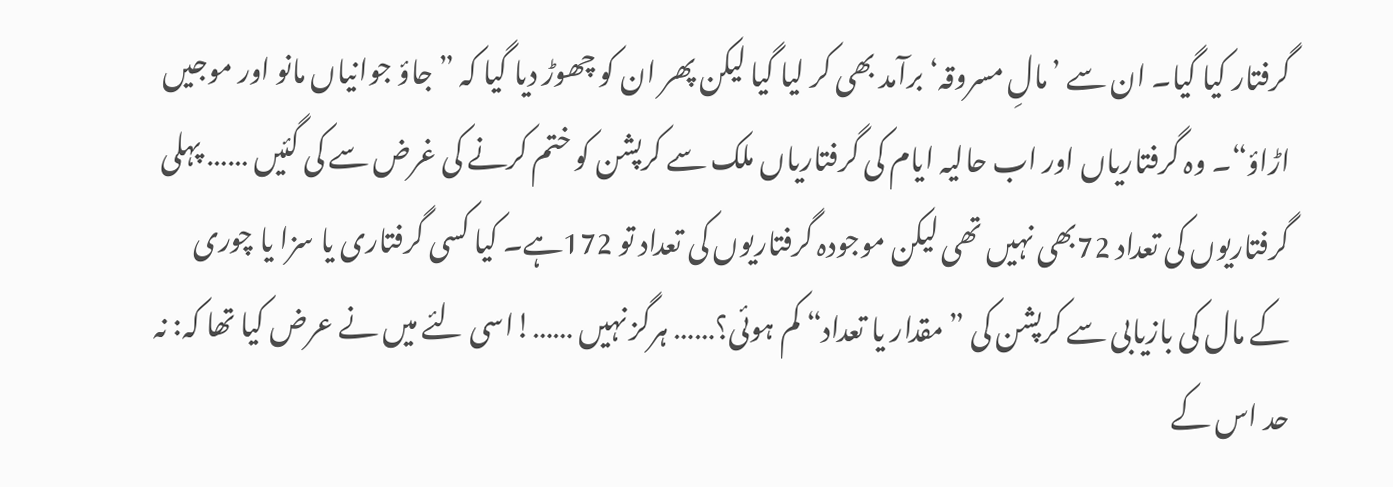گرفتار کیا گیا۔ ان سے ’مالِ مسروقہ‘ برآمد بھی کر لیا گیا لیکن پھر ان کو چھوڑ دیا گیا کہ ”جاؤ جوانیاں مانو اور موجیں اڑاؤ“۔ وہ گرفتاریاں اور اب حالیہ ایام کی گرفتاریاں ملک سے کرپشن کو ختم کرنے کی غرض سے کی گئیں …… پہلی گرفتاریوں کی تعداد 72بھی نہیں تھی لیکن موجودہ گرفتاریوں کی تعداد تو 172ہے۔ کیا کسی گرفتاری یا سزا یا چوری کے مال کی بازیابی سے کرپشن کی ”مقدار یا تعداد“ کم ہوئی؟…… ہرگز نہیں ……!اسی لئے میں نے عرض کیا تھا کہ: نہ حد اس کے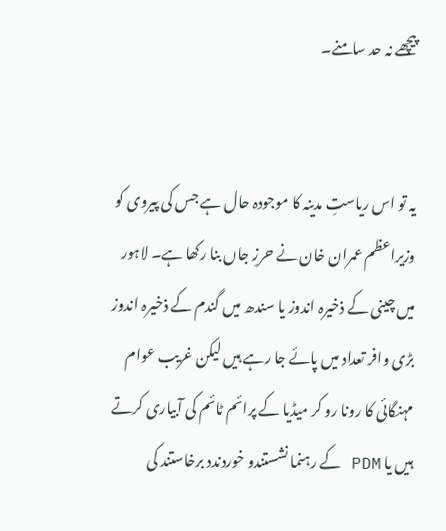پیچھے نہ حد سامنے۔


یہ تو اس ریاستِ مدینہ کا موجودہ حال ہے جس کی پیروی کو وزیراعظم عمران خان نے حرزِ جاں بنا رکھا ہے۔ لاہور میں چینی کے ذخیرہ اندوز یا سندھ میں گندم کے ذخیرہ اندوز بڑی وافر تعداد میں پائے جا رہے ہیں لیکن غریب عوام مہنگائی کا رونا رو کر میڈیا کے پرائم ٹائم کی آبیاری کرتے ہیں یا PDM کے رہنما نشستندو خوردندد برخاستند کی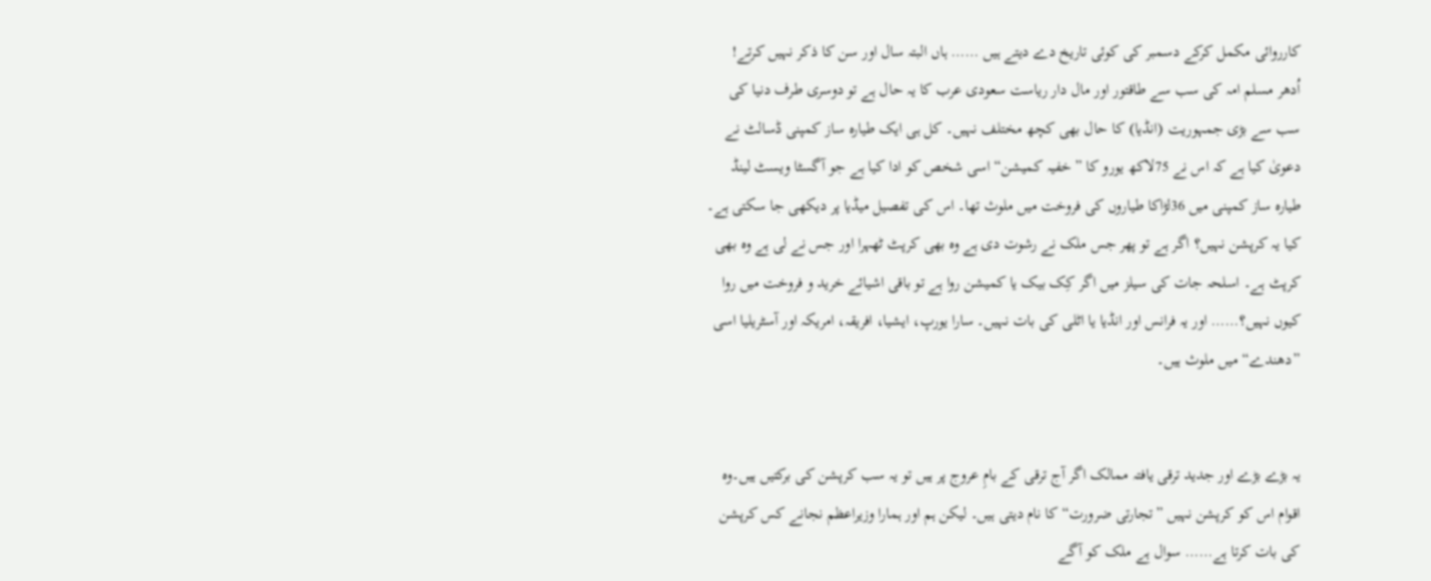کارروائی مکمل کرکے دسمبر کی کوئی تاریخ دے دیتے ہیں …… ہاں البتہ سال اور سن کا ذکر نہیں کرتے!
اُدھر مسلم امہ کی سب سے طاقتور اور مال دار ریاست سعودی عرب کا یہ حال ہے تو دوسری طرف دنیا کی سب سے بڑی جمہوریت (انڈیا) کا حال بھی کچھ مختلف نہیں۔ کل ہی ایک طیارہ ساز کمپنی ڈسالٹ نے دعویٰ کیا ہے کہ اس نے 75لاکھ یورو کا ”خفیہ کمیشن“ اسی شخص کو ادا کیا ہے جو آگسٹا ویسٹ لینڈ طیارہ ساز کمپنی میں 36لڑاکا طیاروں کی فروخت میں ملوث تھا۔ اس کی تفصیل میڈیا پر دیکھی جا سکتی ہے۔ کیا یہ کرپشن نہیں؟ اگر ہے تو پھر جس ملک نے رشوت دی ہے وہ بھی کرپٹ ٹھہرا اور جس نے لی ہے وہ بھی کرپٹ ہے۔ اسلحہ جات کی سیلز میں اگر کِک بیک یا کمیشن روا ہے تو باقی اشیائے خرید و فروخت میں روا کیوں نہیں؟…… اور یہ فرانس اور انڈیا یا اٹلی کی بات نہیں۔ سارا یورپ، ایشیا، افریقہ، امریکہ اور آسٹریلیا اسی ”دھندے“ میں ملوث ہیں۔


یہ بڑے بڑے اور جدید ترقی یافتہ ممالک اگر آج ترقی کے بامِ عروج پر ہیں تو یہ سب کرپشن کی برکتیں ہیں۔وہ اقوام اس کو کرپشن نہیں ”تجارتی ضرورت“ کا نام دیتی ہیں۔ لیکن ہم اور ہمارا وزیراعظم نجانے کس کرپشن کی بات کرتا ہے…… سوال ہے ملک کو آگے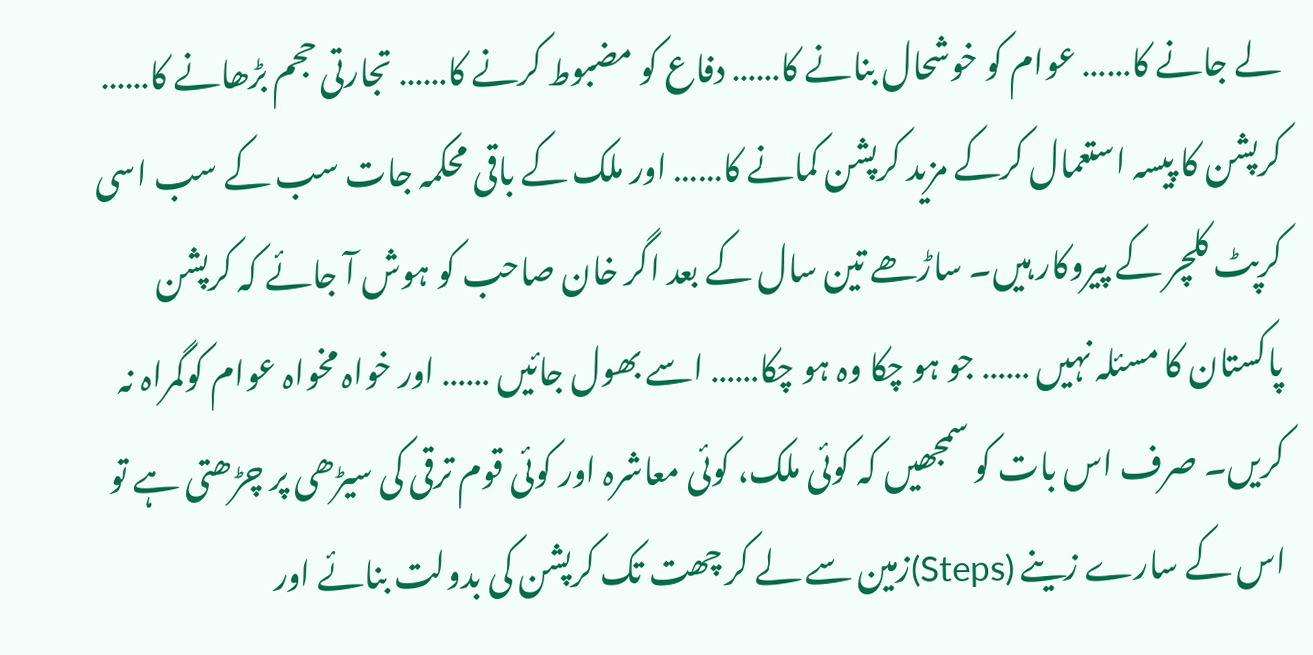لے جانے کا…… عوام کو خوشحال بنانے کا…… دفاع کو مضبوط کرنے کا…… تجارتی حجم بڑھانے کا…… کرپشن کا پیسہ استعمال کرکے مزید کرپشن کمانے کا…… اور ملک کے باقی محکمہ جات سب کے سب اسی کرپٹ کلچر کے پیروکار ہیں۔ ساڑھے تین سال کے بعد اگر خان صاحب کو ہوش آ جائے کہ کرپشن پاکستان کا مسئلہ نہیں …… جو ہو چکا وہ ہو چکا…… اسے بھول جائیں …… اور خواہ مخواہ عوام کوگمراہ نہ کریں۔ صرف اس بات کو سمجھیں کہ کوئی ملک، کوئی معاشرہ اور کوئی قوم ترقی کی سیڑھی پر چڑھتی ہے تو اس کے سارے زینے (Steps)زمین سے لے کر چھت تک کرپشن کی بدولت بنائے اور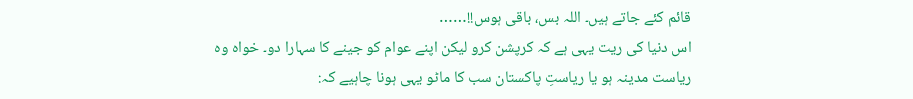قائم کئے جاتے ہیں۔ اللہ بس، باقی ہوس!!……
اس دنیا کی ریت یہی ہے کہ کرپشن کرو لیکن اپنے عوام کو جینے کا سہارا دو۔ خواہ وہ ریاست مدینہ ہو یا ریاستِ پاکستان سب کا ماٹو یہی ہونا چاہیے کہ: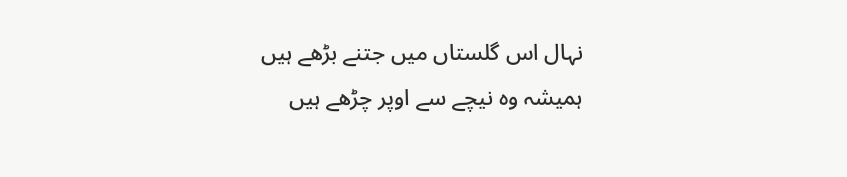نہال اس گلستاں میں جتنے بڑھے ہیں
ہمیشہ وہ نیچے سے اوپر چڑھے ہیں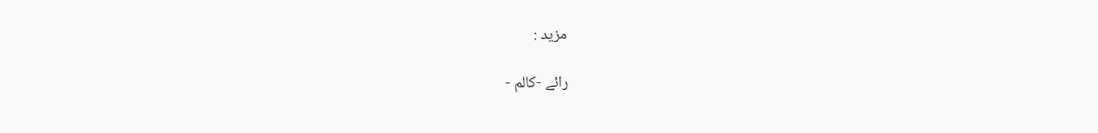مزید :

رائے -کالم -